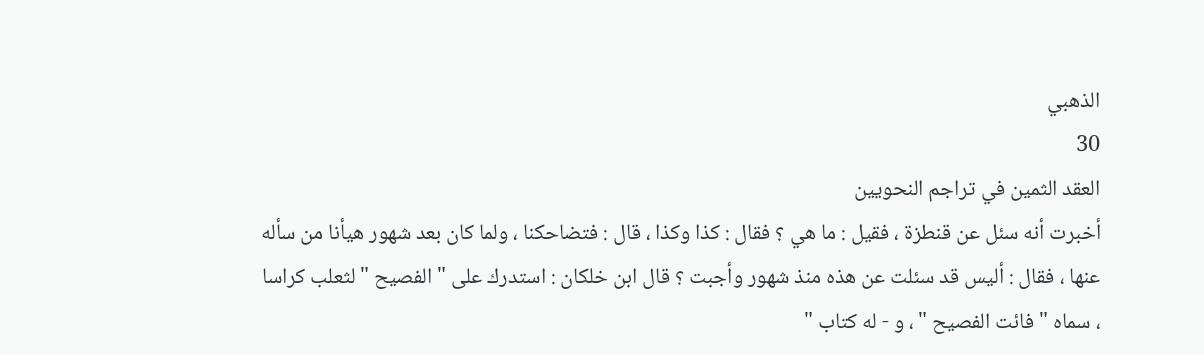الذهبي
30
العقد الثمين في تراجم النحويين
أخبرت أنه سئل عن قنطزة ، فقيل : ما هي ؟ فقال : كذا وكذا ، قال : فتضاحكنا ، ولما كان بعد شهور هيأنا من سأله عنها ، فقال : أليس قد سئلت عن هذه منذ شهور وأجبت ؟ قال ابن خلكان : استدرك على " الفصيح " لثعلب كراسا ، سماه " فائت الفصيح " ، و - له كتاب "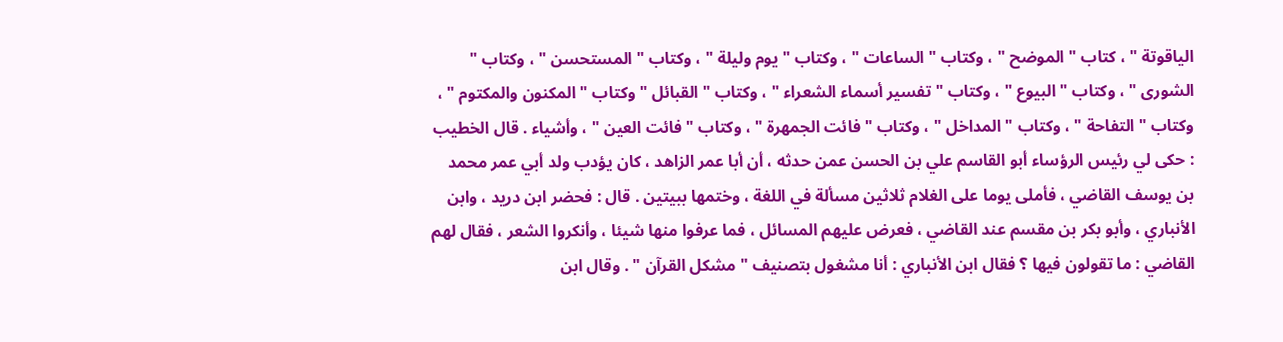الياقوتة " ، كتاب " الموضح " ، وكتاب " الساعات " ، وكتاب " يوم وليلة " ، وكتاب " المستحسن " ، وكتاب " الشورى " ، وكتاب " البيوع " ، وكتاب " تفسير أسماء الشعراء " ، وكتاب " القبائل " وكتاب " المكنون والمكتوم " ، وكتاب " التفاحة " ، وكتاب " المداخل " ، وكتاب " فائت الجمهرة " ، وكتاب " فائت العين " ، وأشياء . قال الخطيب : حكى لي رئيس الرؤساء أبو القاسم علي بن الحسن عمن حدثه ، أن أبا عمر الزاهد ، كان يؤدب ولد أبي عمر محمد بن يوسف القاضي ، فأملى يوما على الغلام ثلاثين مسألة في اللغة ، وختمها ببيتين . قال : فحضر ابن دريد ، وابن الأنباري ، وأبو بكر بن مقسم عند القاضي ، فعرض عليهم المسائل ، فما عرفوا منها شيئا ، وأنكروا الشعر ، فقال لهم القاضي : ما تقولون فيها ؟ فقال ابن الأنباري : أنا مشغول بتصنيف " مشكل القرآن " . وقال ابن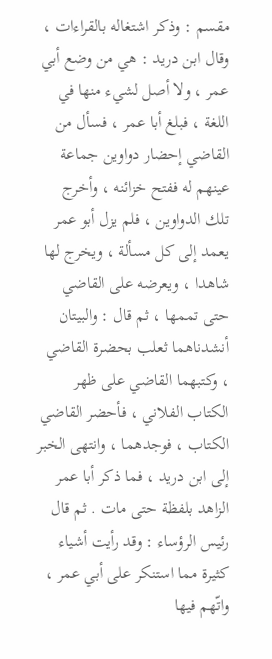مقسم : وذكر اشتغاله بالقراءات ، وقال ابن دريد : هي من وضع أبي عمر ، ولا أصل لشيء منها في اللغة ، فبلغ أبا عمر ، فسأل من القاضي إحضار دواوين جماعة عينهم له ففتح خزائنه ، وأخرج تلك الدواوين ، فلم يزل أبو عمر يعمد إلى كل مسألة ، ويخرج لها شاهدا ، ويعرضه على القاضي حتى تممها ، ثم قال : والبيتان أنشدناهما ثعلب بحضرة القاضي ، وكتبهما القاضي على ظهر الكتاب الفلاني ، فأحضر القاضي الكتاب ، فوجدهما ، وانتهى الخبر إلى ابن دريد ، فما ذكر أبا عمر الزاهد بلفظة حتى مات . ثم قال رئيس الرؤساء : وقد رأيت أشياء كثيرة مما استنكر على أبي عمر ، واتّهم فيها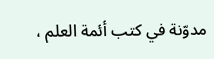مدوّنة في كتب أئمة العلم ،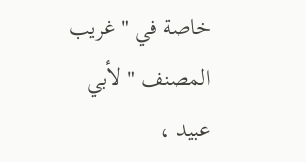خاصة في " غريب المصنف " لأبي عبيد ،